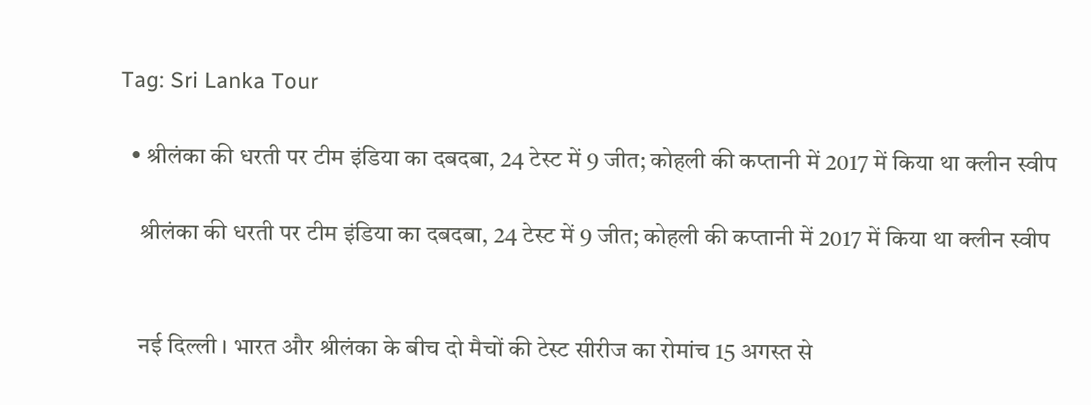Tag: Sri Lanka Tour

  • श्रीलंका की धरती पर टीम इंडिया का दबदबा, 24 टेस्ट में 9 जीत; कोहली की कप्तानी में 2017 में किया था क्लीन स्वीप

    श्रीलंका की धरती पर टीम इंडिया का दबदबा, 24 टेस्ट में 9 जीत; कोहली की कप्तानी में 2017 में किया था क्लीन स्वीप


    नई दिल्ली । भारत और श्रीलंका के बीच दो मैचों की टेस्ट सीरीज का रोमांच 15 अगस्त से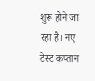शुरू होने जा रहा है। नए टेस्ट कप्तान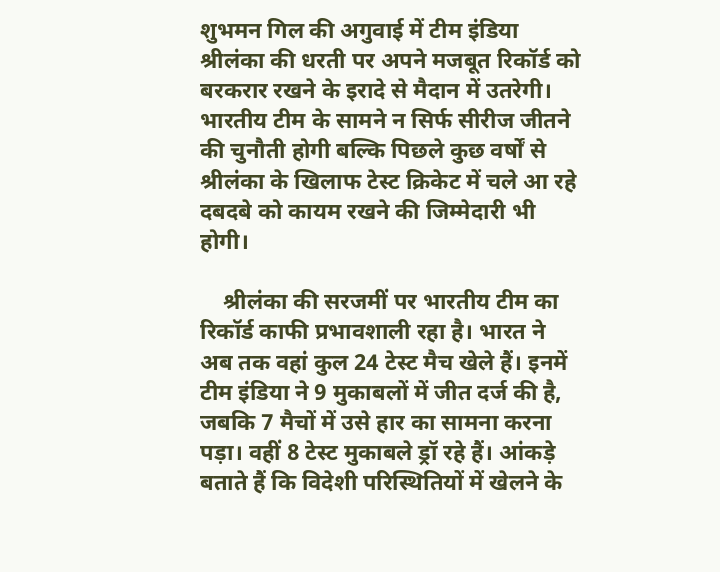शुभमन गिल की अगुवाई में टीम इंडिया श्रीलंका की धरती पर अपने मजबूत रिकॉर्ड को बरकरार रखने के इरादे से मैदान में उतरेगी। भारतीय टीम के सामने न सिर्फ सीरीज जीतने की चुनौती होगी बल्कि पिछले कुछ वर्षों से श्रीलंका के खिलाफ टेस्ट क्रिकेट में चले आ रहे दबदबे को कायम रखने की जिम्मेदारी भी होगी।

    श्रीलंका की सरजमीं पर भारतीय टीम का रिकॉर्ड काफी प्रभावशाली रहा है। भारत ने अब तक वहां कुल 24 टेस्ट मैच खेले हैं। इनमें टीम इंडिया ने 9 मुकाबलों में जीत दर्ज की है, जबकि 7 मैचों में उसे हार का सामना करना पड़ा। वहीं 8 टेस्ट मुकाबले ड्रॉ रहे हैं। आंकड़े बताते हैं कि विदेशी परिस्थितियों में खेलने के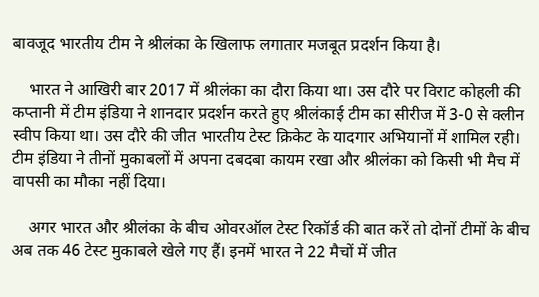बावजूद भारतीय टीम ने श्रीलंका के खिलाफ लगातार मजबूत प्रदर्शन किया है।

    भारत ने आखिरी बार 2017 में श्रीलंका का दौरा किया था। उस दौरे पर विराट कोहली की कप्तानी में टीम इंडिया ने शानदार प्रदर्शन करते हुए श्रीलंकाई टीम का सीरीज में 3-0 से क्लीन स्वीप किया था। उस दौरे की जीत भारतीय टेस्ट क्रिकेट के यादगार अभियानों में शामिल रही। टीम इंडिया ने तीनों मुकाबलों में अपना दबदबा कायम रखा और श्रीलंका को किसी भी मैच में वापसी का मौका नहीं दिया।

    अगर भारत और श्रीलंका के बीच ओवरऑल टेस्ट रिकॉर्ड की बात करें तो दोनों टीमों के बीच अब तक 46 टेस्ट मुकाबले खेले गए हैं। इनमें भारत ने 22 मैचों में जीत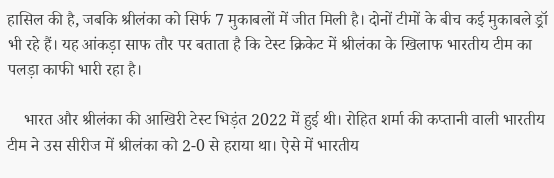हासिल की है, जबकि श्रीलंका को सिर्फ 7 मुकाबलों में जीत मिली है। दोनों टीमों के बीच कई मुकाबले ड्रॉ भी रहे हैं। यह आंकड़ा साफ तौर पर बताता है कि टेस्ट क्रिकेट में श्रीलंका के खिलाफ भारतीय टीम का पलड़ा काफी भारी रहा है।

    भारत और श्रीलंका की आखिरी टेस्ट भिड़ंत 2022 में हुई थी। रोहित शर्मा की कप्तानी वाली भारतीय टीम ने उस सीरीज में श्रीलंका को 2-0 से हराया था। ऐसे में भारतीय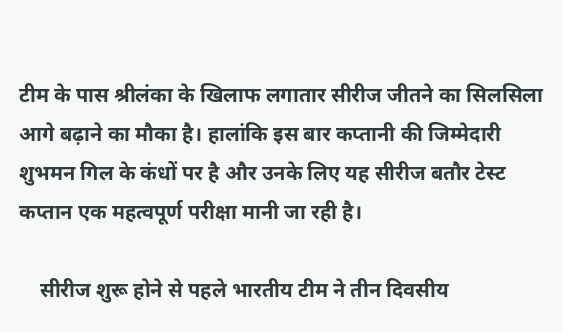टीम के पास श्रीलंका के खिलाफ लगातार सीरीज जीतने का सिलसिला आगे बढ़ाने का मौका है। हालांकि इस बार कप्तानी की जिम्मेदारी शुभमन गिल के कंधों पर है और उनके लिए यह सीरीज बतौर टेस्ट कप्तान एक महत्वपूर्ण परीक्षा मानी जा रही है।

    सीरीज शुरू होने से पहले भारतीय टीम ने तीन दिवसीय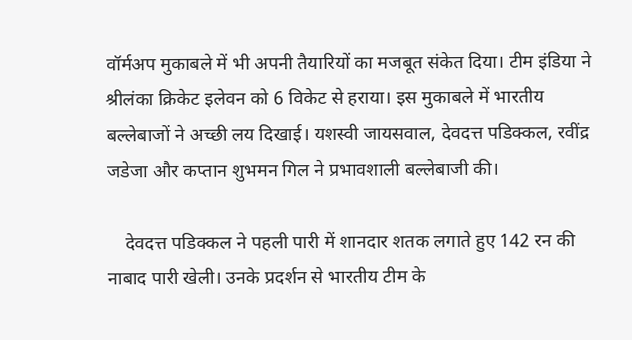वॉर्मअप मुकाबले में भी अपनी तैयारियों का मजबूत संकेत दिया। टीम इंडिया ने श्रीलंका क्रिकेट इलेवन को 6 विकेट से हराया। इस मुकाबले में भारतीय बल्लेबाजों ने अच्छी लय दिखाई। यशस्वी जायसवाल, देवदत्त पडिक्कल, रवींद्र जडेजा और कप्तान शुभमन गिल ने प्रभावशाली बल्लेबाजी की।

    देवदत्त पडिक्कल ने पहली पारी में शानदार शतक लगाते हुए 142 रन की नाबाद पारी खेली। उनके प्रदर्शन से भारतीय टीम के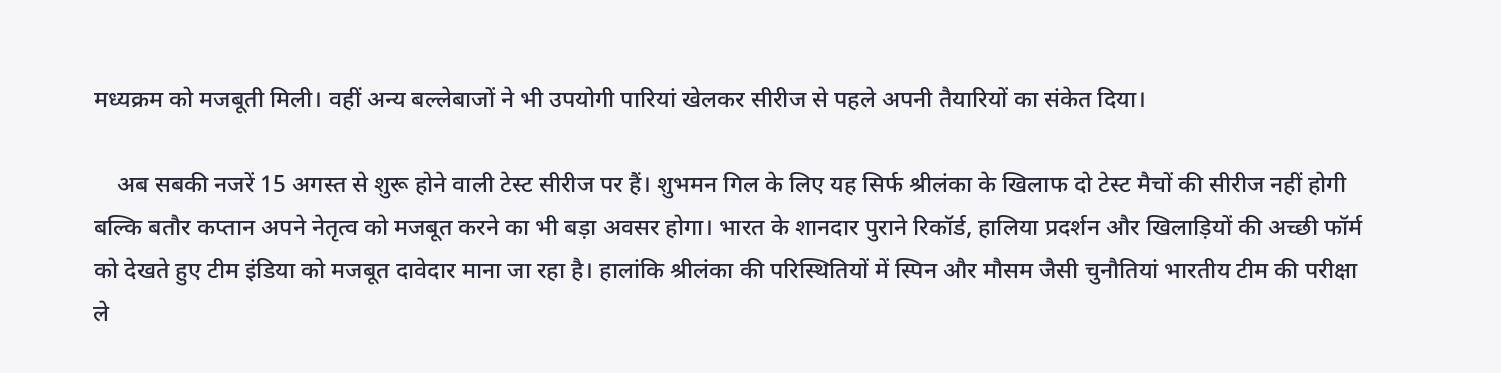मध्यक्रम को मजबूती मिली। वहीं अन्य बल्लेबाजों ने भी उपयोगी पारियां खेलकर सीरीज से पहले अपनी तैयारियों का संकेत दिया।

    अब सबकी नजरें 15 अगस्त से शुरू होने वाली टेस्ट सीरीज पर हैं। शुभमन गिल के लिए यह सिर्फ श्रीलंका के खिलाफ दो टेस्ट मैचों की सीरीज नहीं होगी बल्कि बतौर कप्तान अपने नेतृत्व को मजबूत करने का भी बड़ा अवसर होगा। भारत के शानदार पुराने रिकॉर्ड, हालिया प्रदर्शन और खिलाड़ियों की अच्छी फॉर्म को देखते हुए टीम इंडिया को मजबूत दावेदार माना जा रहा है। हालांकि श्रीलंका की परिस्थितियों में स्पिन और मौसम जैसी चुनौतियां भारतीय टीम की परीक्षा ले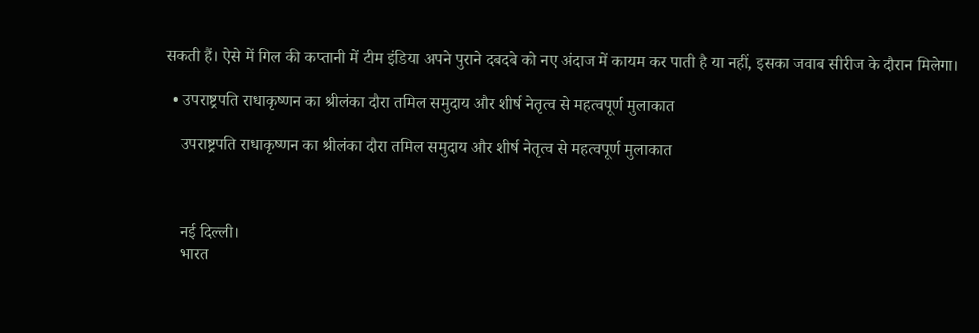सकती हैं। ऐसे में गिल की कप्तानी में टीम इंडिया अपने पुराने दबदबे को नए अंदाज में कायम कर पाती है या नहीं, इसका जवाब सीरीज के दौरान मिलेगा।

  • उपराष्ट्रपति राधाकृष्णन का श्रीलंका दौरा तमिल समुदाय और शीर्ष नेतृत्व से महत्वपूर्ण मुलाकात

    उपराष्ट्रपति राधाकृष्णन का श्रीलंका दौरा तमिल समुदाय और शीर्ष नेतृत्व से महत्वपूर्ण मुलाकात



    नई दिल्ली।
    भारत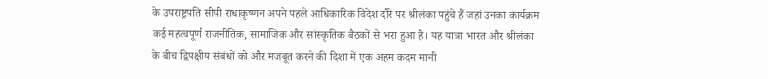के उपराष्ट्रपति सीपी राधाकृष्णन अपने पहले आधिकारिक विदेश दौरे पर श्रीलंका पहुंचे हैं जहां उनका कार्यक्रम कई महत्वपूर्ण राजनीतिक, सामाजिक और सांस्कृतिक बैठकों से भरा हुआ है। यह यात्रा भारत और श्रीलंका के बीच द्विपक्षीय संबंधों को और मजबूत करने की दिशा में एक अहम कदम मानी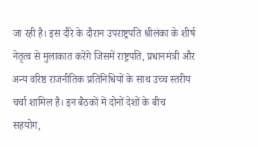जा रही है। इस दौरे के दौरान उपराष्ट्रपति श्रीलंका के शीर्ष नेतृत्व से मुलाकात करेंगे जिसमें राष्ट्रपति, प्रधानमंत्री और अन्य वरिष्ठ राजनीतिक प्रतिनिधियों के साथ उच्च स्तरीय चर्चा शामिल है। इन बैठकों में दोनों देशों के बीच सहयोग,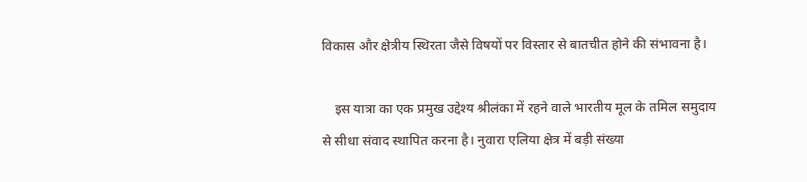विकास और क्षेत्रीय स्थिरता जैसे विषयों पर विस्तार से बातचीत होने की संभावना है।

    इस यात्रा का एक प्रमुख उद्देश्य श्रीलंका में रहने वाले भारतीय मूल के तमिल समुदाय से सीधा संवाद स्थापित करना है। नुवारा एलिया क्षेत्र में बड़ी संख्या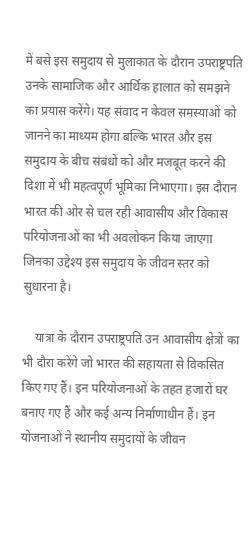में बसे इस समुदाय से मुलाकात के दौरान उपराष्ट्रपति उनके सामाजिक और आर्थिक हालात को समझने का प्रयास करेंगे। यह संवाद न केवल समस्याओं को जानने का माध्यम होगा बल्कि भारत और इस समुदाय के बीच संबंधों को और मजबूत करने की दिशा में भी महत्वपूर्ण भूमिका निभाएगा। इस दौरान भारत की ओर से चल रही आवासीय और विकास परियोजनाओं का भी अवलोकन किया जाएगा जिनका उद्देश्य इस समुदाय के जीवन स्तर को सुधारना है।

    यात्रा के दौरान उपराष्ट्रपति उन आवासीय क्षेत्रों का भी दौरा करेंगे जो भारत की सहायता से विकसित किए गए हैं। इन परियोजनाओं के तहत हजारों घर बनाए गए हैं और कई अन्य निर्माणाधीन हैं। इन योजनाओं ने स्थानीय समुदायों के जीवन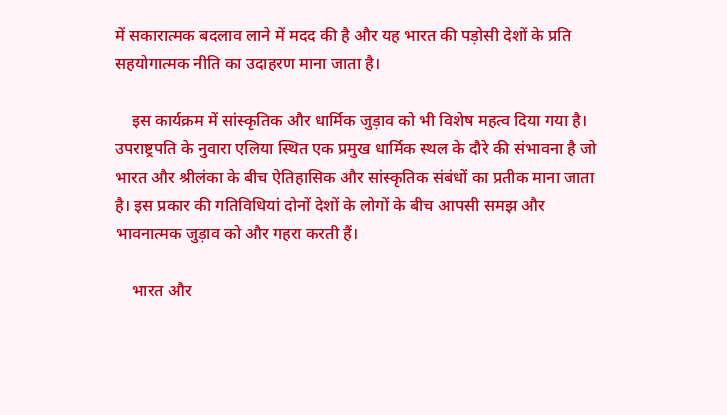में सकारात्मक बदलाव लाने में मदद की है और यह भारत की पड़ोसी देशों के प्रति सहयोगात्मक नीति का उदाहरण माना जाता है।

    इस कार्यक्रम में सांस्कृतिक और धार्मिक जुड़ाव को भी विशेष महत्व दिया गया है। उपराष्ट्रपति के नुवारा एलिया स्थित एक प्रमुख धार्मिक स्थल के दौरे की संभावना है जो भारत और श्रीलंका के बीच ऐतिहासिक और सांस्कृतिक संबंधों का प्रतीक माना जाता है। इस प्रकार की गतिविधियां दोनों देशों के लोगों के बीच आपसी समझ और भावनात्मक जुड़ाव को और गहरा करती हैं।

    भारत और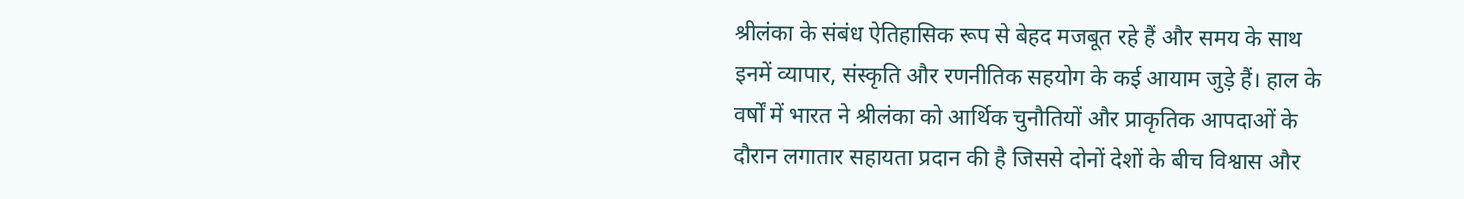श्रीलंका के संबंध ऐतिहासिक रूप से बेहद मजबूत रहे हैं और समय के साथ इनमें व्यापार, संस्कृति और रणनीतिक सहयोग के कई आयाम जुड़े हैं। हाल के वर्षों में भारत ने श्रीलंका को आर्थिक चुनौतियों और प्राकृतिक आपदाओं के दौरान लगातार सहायता प्रदान की है जिससे दोनों देशों के बीच विश्वास और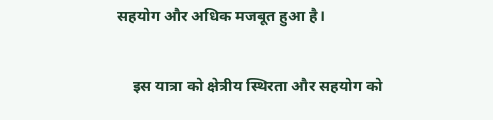सहयोग और अधिक मजबूत हुआ है।

    इस यात्रा को क्षेत्रीय स्थिरता और सहयोग को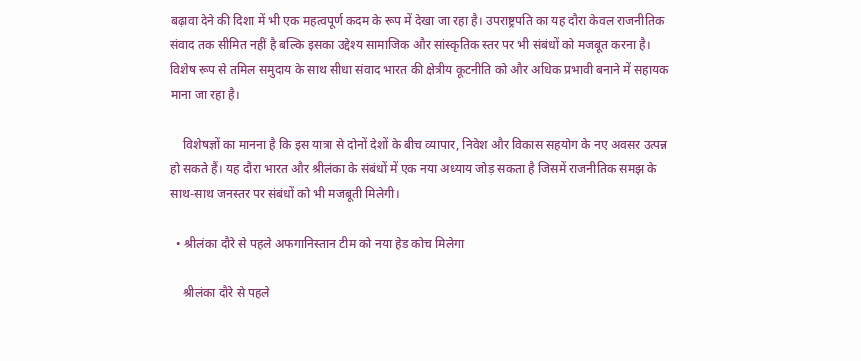बढ़ावा देने की दिशा में भी एक महत्वपूर्ण कदम के रूप में देखा जा रहा है। उपराष्ट्रपति का यह दौरा केवल राजनीतिक संवाद तक सीमित नहीं है बल्कि इसका उद्देश्य सामाजिक और सांस्कृतिक स्तर पर भी संबंधों को मजबूत करना है। विशेष रूप से तमिल समुदाय के साथ सीधा संवाद भारत की क्षेत्रीय कूटनीति को और अधिक प्रभावी बनाने में सहायक माना जा रहा है।

    विशेषज्ञों का मानना है कि इस यात्रा से दोनों देशों के बीच व्यापार, निवेश और विकास सहयोग के नए अवसर उत्पन्न हो सकते हैं। यह दौरा भारत और श्रीलंका के संबंधों में एक नया अध्याय जोड़ सकता है जिसमें राजनीतिक समझ के साथ-साथ जनस्तर पर संबंधों को भी मजबूती मिलेगी।

  • श्रीलंका दौरे से पहले अफगानिस्तान टीम को नया हेड कोच मिलेगा

    श्रीलंका दौरे से पहले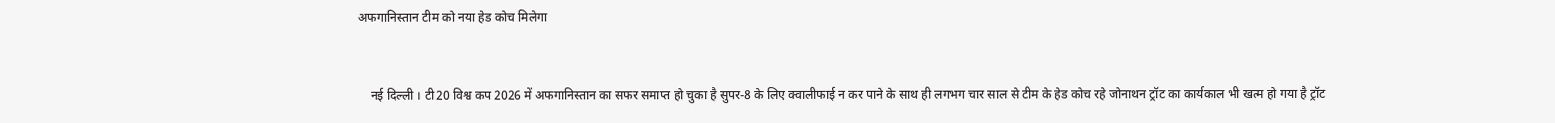अफगानिस्तान टीम को नया हेड कोच मिलेगा


    नई दिल्ली । टी20 विश्व कप 2026 में अफगानिस्तान का सफर समाप्त हो चुका है सुपर-8 के लिए क्वालीफाई न कर पाने के साथ ही लगभग चार साल से टीम के हेड कोच रहे जोनाथन ट्रॉट का कार्यकाल भी खत्म हो गया है ट्रॉट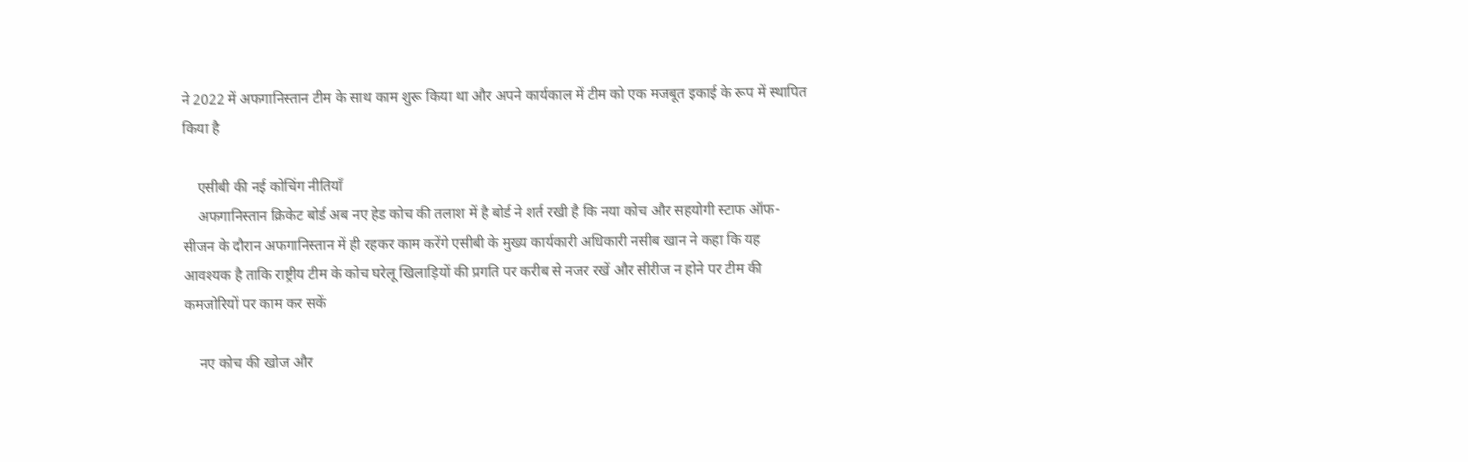ने 2022 में अफगानिस्तान टीम के साथ काम शुरू किया था और अपने कार्यकाल में टीम को एक मजबूत इकाई के रूप में स्थापित किया है

    एसीबी की नई कोचिंग नीतियाँ
    अफगानिस्तान क्रिकेट बोर्ड अब नए हेड कोच की तलाश में है बोर्ड ने शर्त रखी है कि नया कोच और सहयोगी स्टाफ ऑफ-सीजन के दौरान अफगानिस्तान में ही रहकर काम करेंगे एसीबी के मुख्य कार्यकारी अधिकारी नसीब खान ने कहा कि यह आवश्यक है ताकि राष्ट्रीय टीम के कोच घरेलू खिलाड़ियों की प्रगति पर करीब से नजर रखें और सीरीज न होने पर टीम की कमजोरियों पर काम कर सकें

    नए कोच की खोज और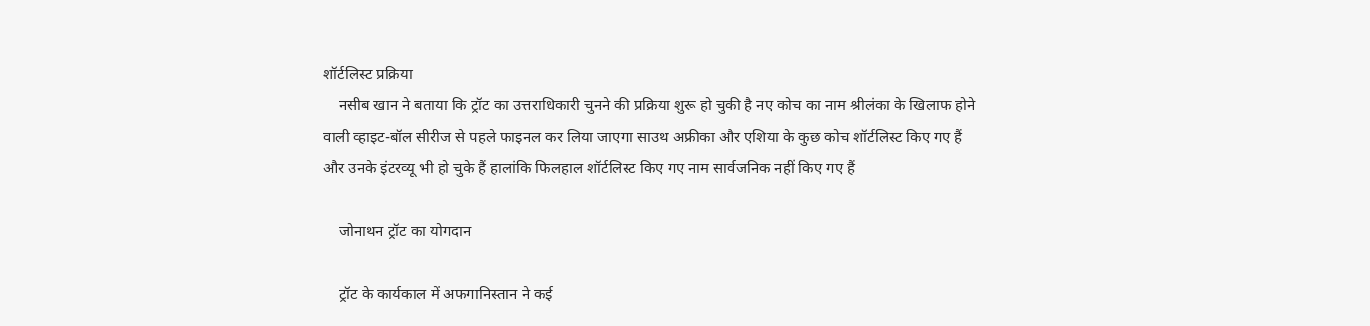शॉर्टलिस्ट प्रक्रिया
    नसीब खान ने बताया कि ट्रॉट का उत्तराधिकारी चुनने की प्रक्रिया शुरू हो चुकी है नए कोच का नाम श्रीलंका के खिलाफ होने वाली व्हाइट-बॉल सीरीज से पहले फाइनल कर लिया जाएगा साउथ अफ्रीका और एशिया के कुछ कोच शॉर्टलिस्ट किए गए हैं और उनके इंटरव्यू भी हो चुके हैं हालांकि फिलहाल शॉर्टलिस्ट किए गए नाम सार्वजनिक नहीं किए गए हैं

    जोनाथन ट्रॉट का योगदान

    ट्रॉट के कार्यकाल में अफगानिस्तान ने कई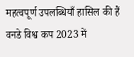महत्वपूर्ण उपलब्धियाँ हासिल की हैं वनडे विश्व कप 2023 में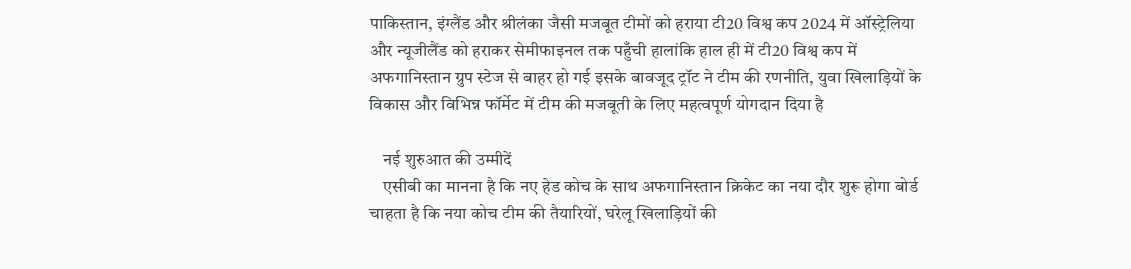पाकिस्तान, इंग्लैंड और श्रीलंका जैसी मजबूत टीमों को हराया टी20 विश्व कप 2024 में ऑस्ट्रेलिया और न्यूजीलैंड को हराकर सेमीफाइनल तक पहुँची हालांकि हाल ही में टी20 विश्व कप में अफगानिस्तान ग्रुप स्टेज से बाहर हो गई इसके बावजूद ट्रॉट ने टीम की रणनीति, युवा खिलाड़ियों के विकास और विभिन्न फॉर्मेट में टीम की मजबूती के लिए महत्वपूर्ण योगदान दिया है

    नई शुरुआत की उम्मीदें
    एसीबी का मानना है कि नए हेड कोच के साथ अफगानिस्तान क्रिकेट का नया दौर शुरू होगा बोर्ड चाहता है कि नया कोच टीम की तैयारियों, घरेलू खिलाड़ियों की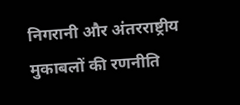निगरानी और अंतरराष्ट्रीय मुकाबलों की रणनीति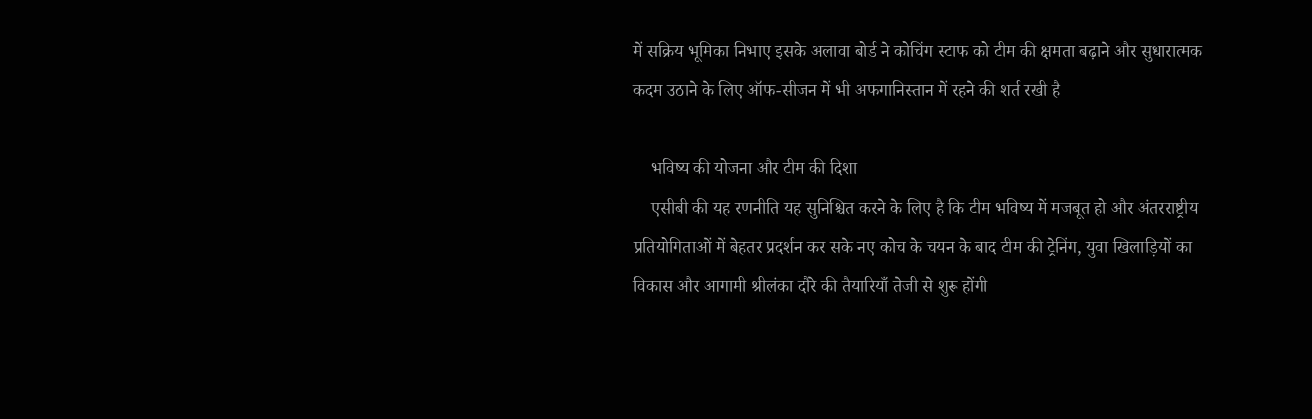में सक्रिय भूमिका निभाए इसके अलावा बोर्ड ने कोचिंग स्टाफ को टीम की क्षमता बढ़ाने और सुधारात्मक कदम उठाने के लिए ऑफ-सीजन में भी अफगानिस्तान में रहने की शर्त रखी है

    भविष्य की योजना और टीम की दिशा
    एसीबी की यह रणनीति यह सुनिश्चित करने के लिए है कि टीम भविष्य में मजबूत हो और अंतरराष्ट्रीय प्रतियोगिताओं में बेहतर प्रदर्शन कर सके नए कोच के चयन के बाद टीम की ट्रेनिंग, युवा खिलाड़ियों का विकास और आगामी श्रीलंका दौरे की तैयारियाँ तेजी से शुरू होंगी